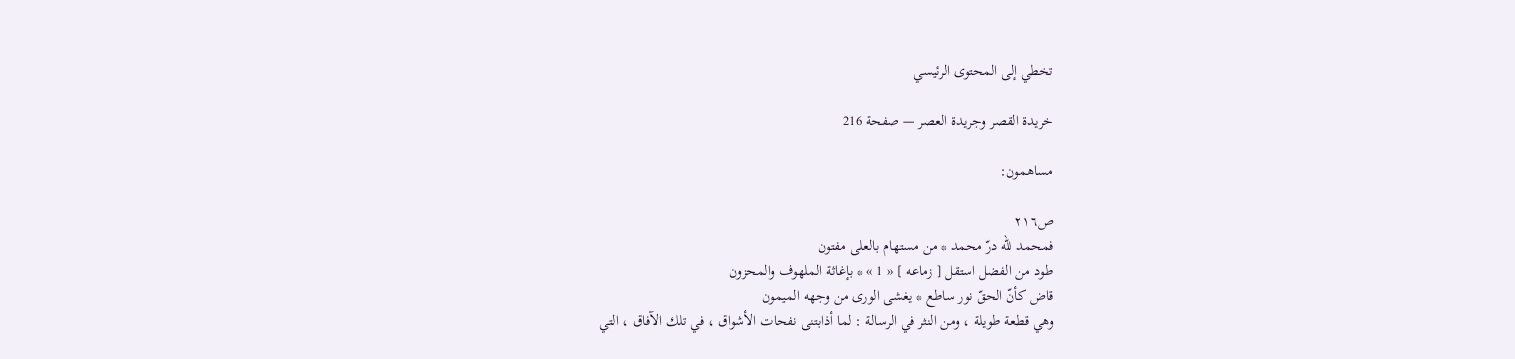تخطي إلى المحتوى الرئيسي

خريدة القصر وجريدة العصر — صفحة 216

مساهمون:

ص٢١٦
فمحمد للّه درّ محمد * من مستهام بالعلى مفتون
طود من الفضل استقل [ زماعه ] « 1 » * بإغاثة الملهوف والمحزون
قاض كأنّ الحقّ نور ساطع * يغشى الورى من وجهه الميمون
وهي قطعة طويلة ، ومن النثر في الرسالة : لما أذابتنى نفحات الأشواق ، في تلك الآفاق ، التي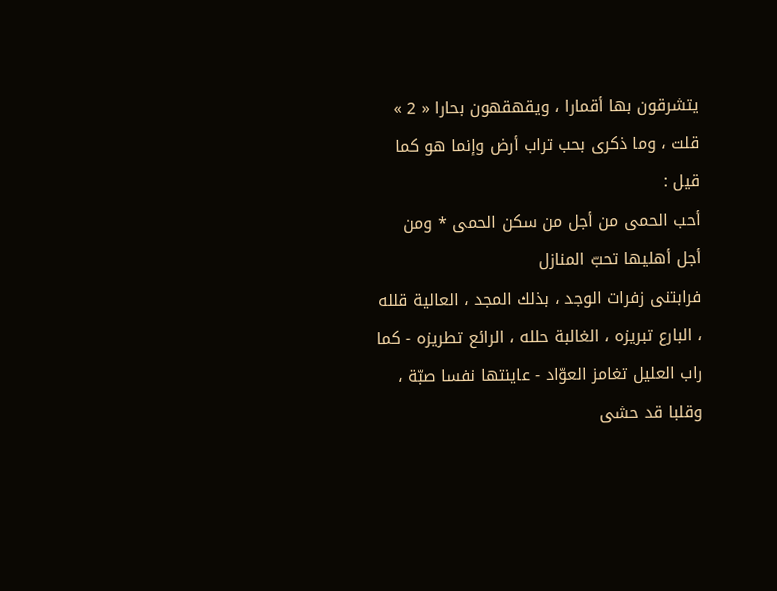يتشرقون بها أقمارا ، ويقهقهون بحارا « 2 » قلت ، وما ذكرى بحب تراب أرض وإنما هو كما قيل :
أحب الحمى من أجل من سكن الحمى * ومن أجل أهليها تحبّ المنازل
فرابتنى زفرات الوجد ، بذلك المجد ، العالية قلله ، البارع تبريزه ، الغالبة حلله ، الرائع تطريزه - كما راب العليل تغامز العوّاد - عاينتها نفسا صبّة ، وقلبا قد حشى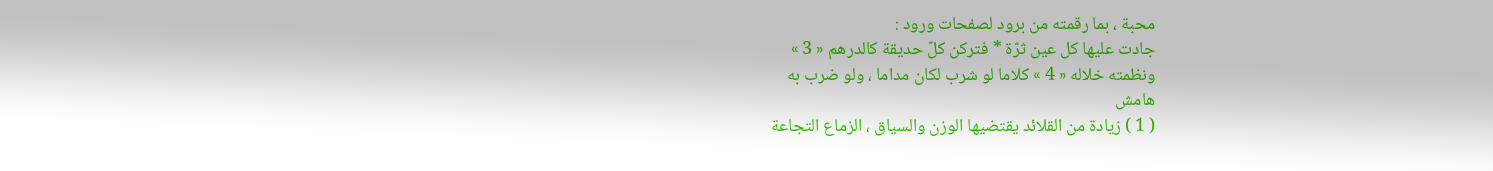محبة ، بما رقمته من برود لصفحات ورود :
جادت عليها كل عين ثرّة * فتركن كلّ حديقة كالدرهم « 3 »
ونظمته خلاله « 4 » كلاما لو شرب لكان مداما ، ولو ضرب به
هامش
( 1 ) زيادة من القلائد يقتضيها الوزن والسياق ، الزماع التجاعة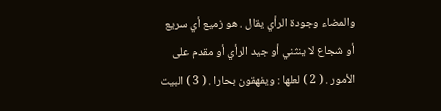والمضاء وجودة الرأي يقال . هو زميع أي سريع أو شجاع لا ينثني أو جيد الرأي أو مقدم على الأمور . ( 2 ) لعلها : ويفهقون بحارا . ( 3 ) البيت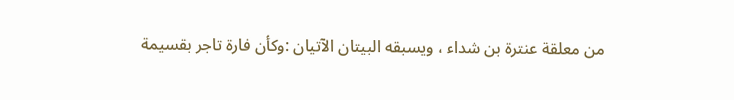من معلقة عنترة بن شداء ، ويسبقه البيتان الآتيان :وكأن فارة تاجر بقسيمة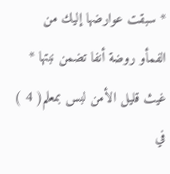* سبقت عوارضها إليك من الفمأو روضة أنفا تضمن نبتها * غيث قليل الأمن لبس بمعلم( 4 ) في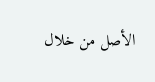الأصل من خلال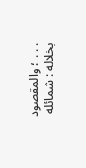. . . ؛ والمقصود بخلاله : شمائله